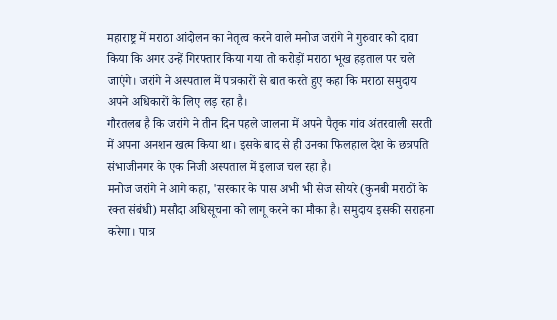महाराष्ट्र में मराठा आंदोलन का नेतृत्व करने वाले मनोज जरांगे ने गुरुवार को दावा किया कि अगर उन्हें गिरफ्तार किया गया तो करोड़ों मराठा भूख हड़ताल पर चले जाएंगे। जरांगे ने अस्पताल में पत्रकारों से बात करते हुए कहा कि मराठा समुदाय अपने अधिकारों के लिए लड़ रहा है।
गौरतलब है कि जरांगे ने तीन दिन पहले जालना में अपने पैतृक गांव अंतरवाली सरती में अपना अनशन खत्म किया था। इसके बाद से ही उनका फिलहाल देश के छत्रपति संभाजीनगर के एक निजी अस्पताल में इलाज चल रहा है।
मनोज जरांगे ने आगे कहा, 'सरकार के पास अभी भी सेज सोयरे (कुनबी मराठों के रक्त संबंधी) मसौदा अधिसूचना को लागू करने का मौका है। समुदाय इसकी सराहना करेगा। पात्र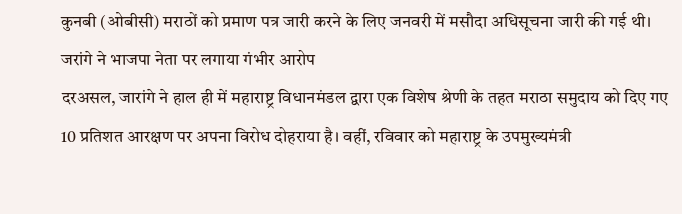कुनबी (ओबीसी) मराठों को प्रमाण पत्र जारी करने के लिए जनवरी में मसौदा अधिसूचना जारी की गई थी।
जरांगे ने भाजपा नेता पर लगाया गंभीर आरोप
दरअसल, जारांगे ने हाल ही में महाराष्ट्र विधानमंडल द्वारा एक विशेष श्रेणी के तहत मराठा समुदाय को दिए गए 10 प्रतिशत आरक्षण पर अपना विरोध दोहराया है। वहीं, रविवार को महाराष्ट्र के उपमुख्यमंत्री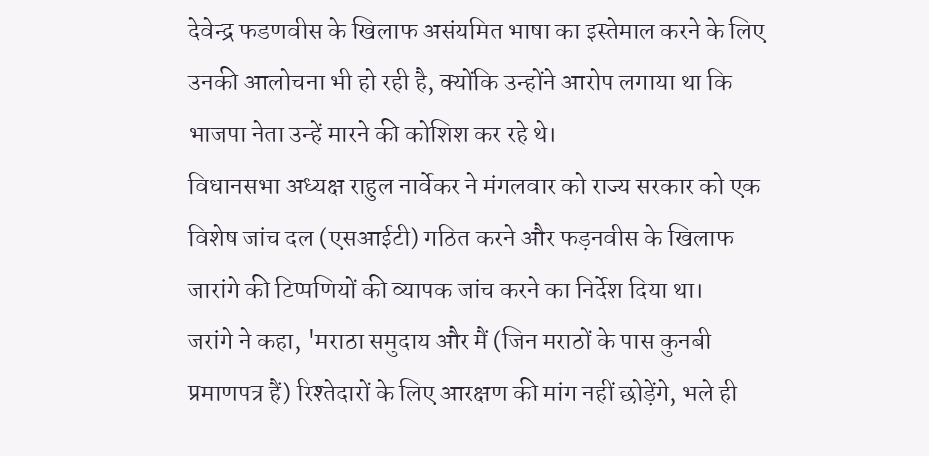देवेन्द्र फडणवीस के खिलाफ असंयमित भाषा का इस्तेमाल करने के लिए उनकी आलोचना भी हो रही है, क्योंकि उन्होंने आरोप लगाया था कि भाजपा नेता उन्हें मारने की कोशिश कर रहे थे।
विधानसभा अध्यक्ष राहुल नार्वेकर ने मंगलवार को राज्य सरकार को एक विशेष जांच दल (एसआईटी) गठित करने और फड़नवीस के खिलाफ जारांगे की टिप्पणियों की व्यापक जांच करने का निर्देश दिया था।
जरांगे ने कहा, 'मराठा समुदाय और मैं (जिन मराठों के पास कुनबी प्रमाणपत्र हैं) रिश्तेदारों के लिए आरक्षण की मांग नहीं छोड़ेंगे, भले ही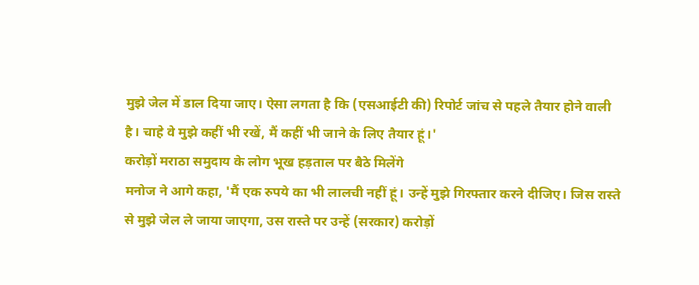मुझे जेल में डाल दिया जाए। ऐसा लगता है कि (एसआईटी की) रिपोर्ट जांच से पहले तैयार होने वाली है। चाहे वे मुझे कहीं भी रखें, मैं कहीं भी जाने के लिए तैयार हूं।'
करोड़ों मराठा समुदाय के लोग भूख हड़ताल पर बैठे मिलेंगे
मनोज ने आगे कहा, 'मैं एक रुपये का भी लालची नहीं हूं। उन्हें मुझे गिरफ्तार करने दीजिए। जिस रास्ते से मुझे जेल ले जाया जाएगा, उस रास्ते पर उन्हें (सरकार) करोड़ों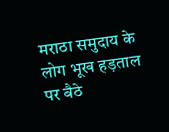मराठा समुदाय के लोग भूख हड़ताल पर बैठे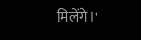मिलेंगे।'